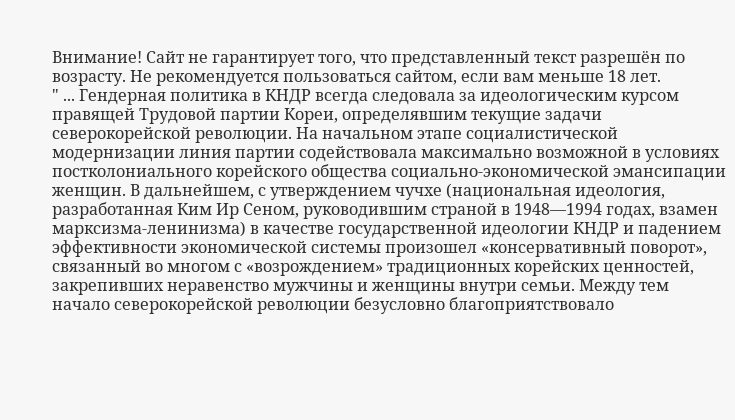Внимание! Сайт не гарантирует того, что представленный текст разрешён по возрасту. Не рекомендуется пользоваться сайтом, если вам меньше 18 лет.
" ... Гендерная политика в КНДР всегда следовала за идеологическим курсом правящей Трудовой партии Кореи, определявшим текущие задачи северокорейской революции. На начальном этапе социалистической модернизации линия партии содействовала максимально возможной в условиях постколониального корейского общества социально-экономической эмансипации женщин. В дальнейшем, с утверждением чучхе (национальная идеология, разработанная Ким Ир Сеном, руководившим страной в 1948—1994 годах, взамен марксизма-ленинизма) в качестве государственной идеологии КНДР и падением эффективности экономической системы произошел «консервативный поворот», связанный во многом с «возрождением» традиционных корейских ценностей, закрепивших неравенство мужчины и женщины внутри семьи. Между тем начало северокорейской революции безусловно благоприятствовало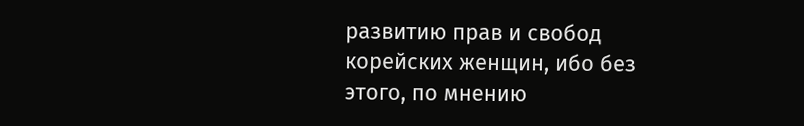развитию прав и свобод корейских женщин, ибо без этого, по мнению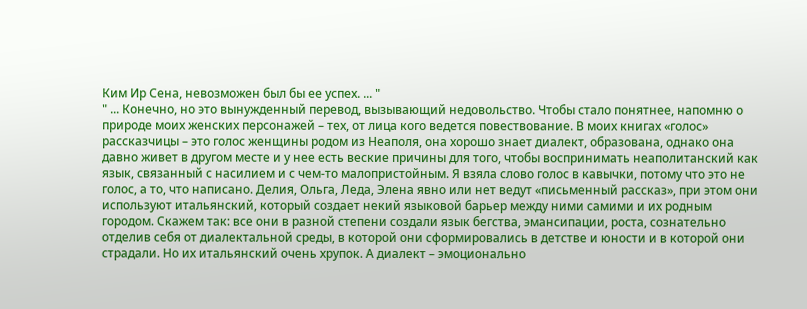Ким Ир Сена, невозможен был бы ее успех. ... "
" ... Конечно, но это вынужденный перевод, вызывающий недовольство. Чтобы стало понятнее, напомню о природе моих женских персонажей – тех, от лица кого ведется повествование. В моих книгах «голос» рассказчицы – это голос женщины родом из Неаполя, она хорошо знает диалект, образована, однако она давно живет в другом месте и у нее есть веские причины для того, чтобы воспринимать неаполитанский как язык, связанный с насилием и с чем-то малопристойным. Я взяла слово голос в кавычки, потому что это не голос, а то, что написано. Делия, Ольга, Леда, Элена явно или нет ведут «письменный рассказ», при этом они используют итальянский, который создает некий языковой барьер между ними самими и их родным городом. Скажем так: все они в разной степени создали язык бегства, эмансипации, роста, сознательно отделив себя от диалектальной среды, в которой они сформировались в детстве и юности и в которой они страдали. Но их итальянский очень хрупок. А диалект – эмоционально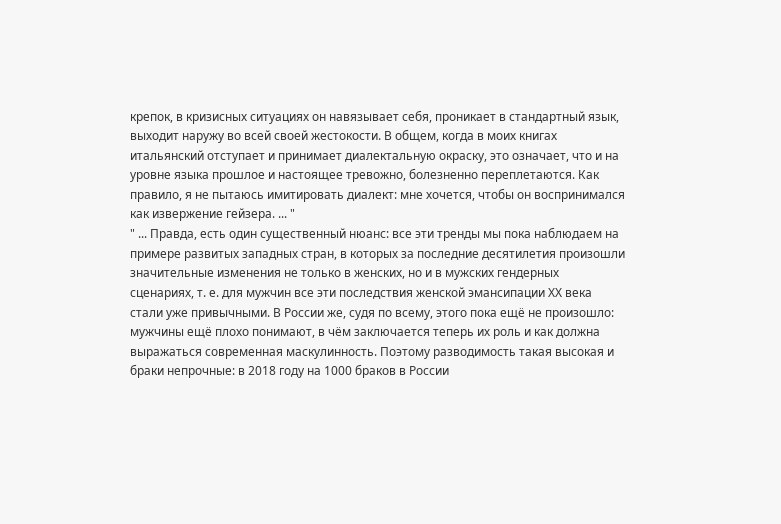крепок, в кризисных ситуациях он навязывает себя, проникает в стандартный язык, выходит наружу во всей своей жестокости. В общем, когда в моих книгах итальянский отступает и принимает диалектальную окраску, это означает, что и на уровне языка прошлое и настоящее тревожно, болезненно переплетаются. Как правило, я не пытаюсь имитировать диалект: мне хочется, чтобы он воспринимался как извержение гейзера. ... "
" ... Правда, есть один существенный нюанс: все эти тренды мы пока наблюдаем на примере развитых западных стран, в которых за последние десятилетия произошли значительные изменения не только в женских, но и в мужских гендерных сценариях, т. е. для мужчин все эти последствия женской эмансипации ХХ века стали уже привычными. В России же, судя по всему, этого пока ещё не произошло: мужчины ещё плохо понимают, в чём заключается теперь их роль и как должна выражаться современная маскулинность. Поэтому разводимость такая высокая и браки непрочные: в 2018 году на 1000 браков в России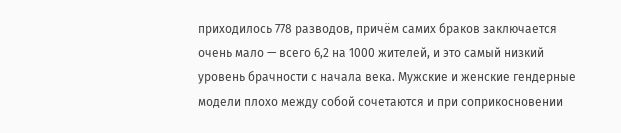приходилось 778 разводов, причём самих браков заключается очень мало — всего 6,2 на 1000 жителей, и это самый низкий уровень брачности с начала века. Мужские и женские гендерные модели плохо между собой сочетаются и при соприкосновении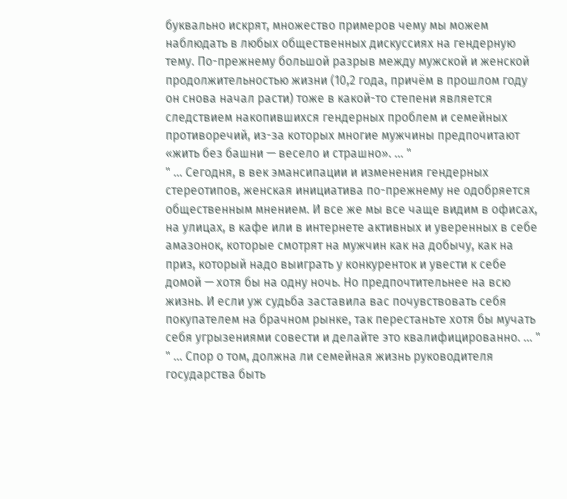буквально искрят, множество примеров чему мы можем наблюдать в любых общественных дискуссиях на гендерную тему. По-прежнему большой разрыв между мужской и женской продолжительностью жизни (10,2 года, причём в прошлом году он снова начал расти) тоже в какой-то степени является следствием накопившихся гендерных проблем и семейных противоречий, из-за которых многие мужчины предпочитают «жить без башни — весело и страшно». ... "
" ... Сегодня, в век эмансипации и изменения гендерных стереотипов, женская инициатива по-прежнему не одобряется общественным мнением. И все же мы все чаще видим в офисах, на улицах, в кафе или в интернете активных и уверенных в себе амазонок, которые смотрят на мужчин как на добычу, как на приз, который надо выиграть у конкуренток и увести к себе домой — хотя бы на одну ночь. Но предпочтительнее на всю жизнь. И если уж судьба заставила вас почувствовать себя покупателем на брачном рынке, так перестаньте хотя бы мучать себя угрызениями совести и делайте это квалифицированно. ... "
" ... Спор о том, должна ли семейная жизнь руководителя государства быть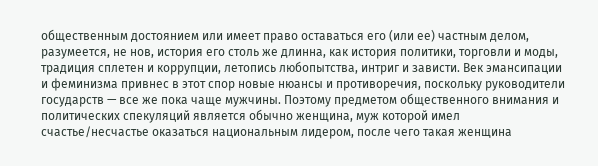общественным достоянием или имеет право оставаться его (или ее) частным делом, разумеется, не нов, история его столь же длинна, как история политики, торговли и моды, традиция сплетен и коррупции, летопись любопытства, интриг и зависти. Век эмансипации и феминизма привнес в этот спор новые нюансы и противоречия, поскольку руководители государств — все же пока чаще мужчины. Поэтому предметом общественного внимания и политических спекуляций является обычно женщина, муж которой имел счастье/несчастье оказаться национальным лидером, после чего такая женщина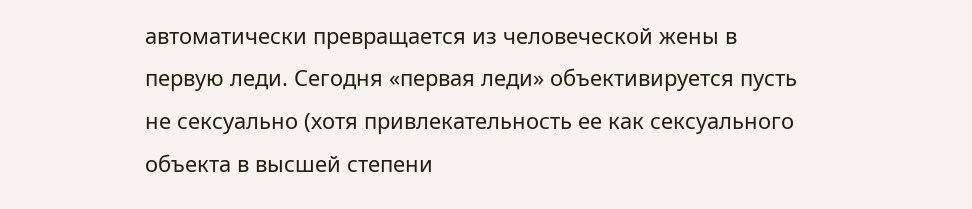автоматически превращается из человеческой жены в первую леди. Сегодня «первая леди» объективируется пусть не сексуально (хотя привлекательность ее как сексуального объекта в высшей степени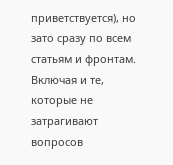приветствуется), но зато сразу по всем статьям и фронтам. Включая и те, которые не затрагивают вопросов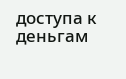доступа к деньгам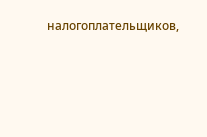налогоплательщиков,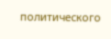политического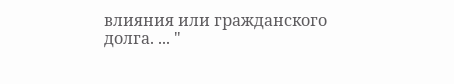влияния или гражданского долга. ... "